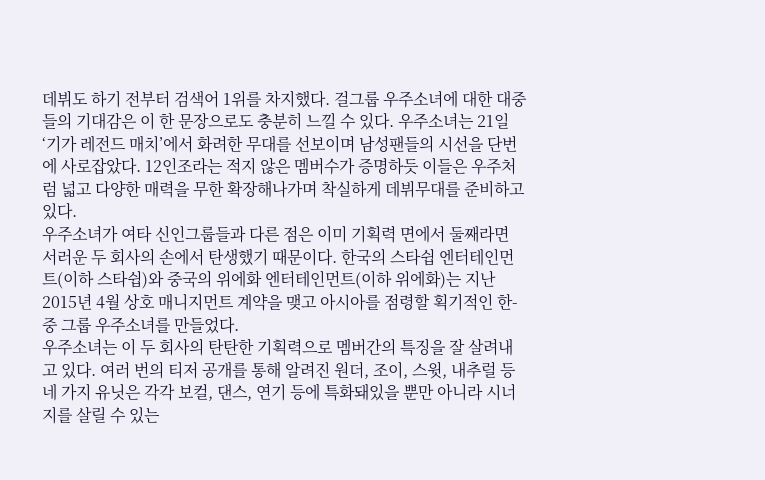데뷔도 하기 전부터 검색어 1위를 차지했다. 걸그룹 우주소녀에 대한 대중들의 기대감은 이 한 문장으로도 충분히 느낄 수 있다. 우주소녀는 21일 ‘기가 레전드 매치’에서 화려한 무대를 선보이며 남성팬들의 시선을 단번에 사로잡았다. 12인조라는 적지 않은 멤버수가 증명하듯 이들은 우주처럼 넓고 다양한 매력을 무한 확장해나가며 착실하게 데뷔무대를 준비하고 있다.
우주소녀가 여타 신인그룹들과 다른 점은 이미 기획력 면에서 둘째라면 서러운 두 회사의 손에서 탄생했기 때문이다. 한국의 스타쉽 엔터테인먼트(이하 스타쉽)와 중국의 위에화 엔터테인먼트(이하 위에화)는 지난 2015년 4월 상호 매니지먼트 계약을 맺고 아시아를 점령할 획기적인 한-중 그룹 우주소녀를 만들었다.
우주소녀는 이 두 회사의 탄탄한 기획력으로 멤버간의 특징을 잘 살려내고 있다. 여러 번의 티저 공개를 통해 알려진 원더, 조이, 스윗, 내추럴 등 네 가지 유닛은 각각 보컬, 댄스, 연기 등에 특화돼있을 뿐만 아니라 시너지를 살릴 수 있는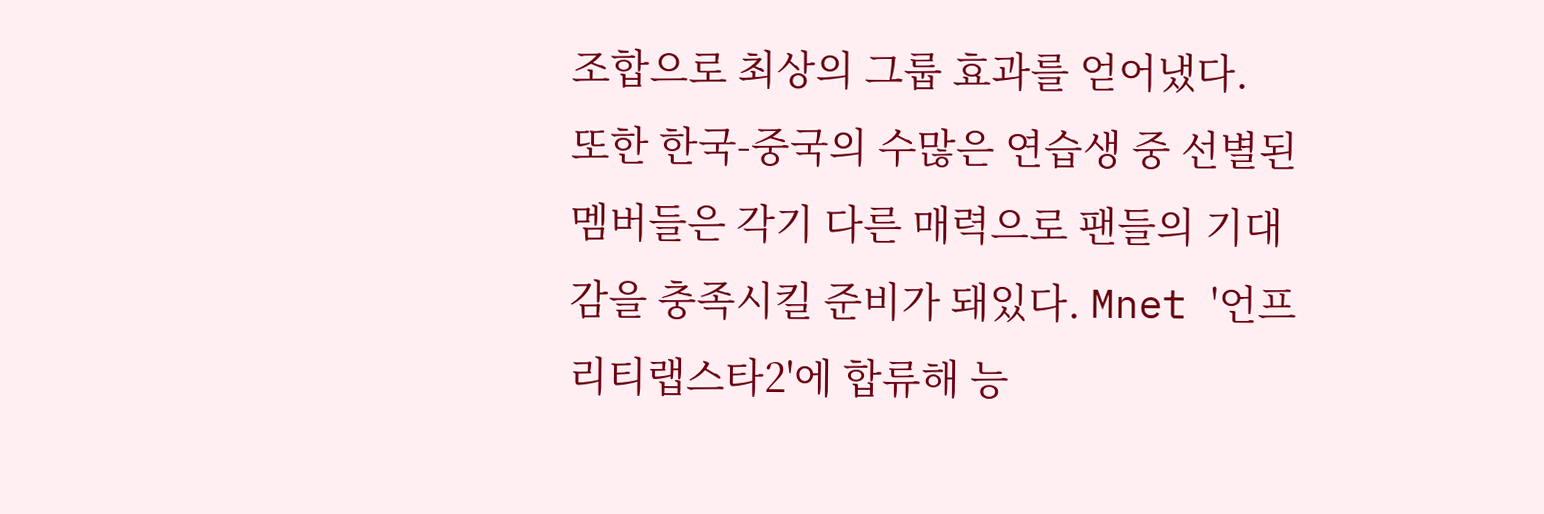조합으로 최상의 그룹 효과를 얻어냈다.
또한 한국-중국의 수많은 연습생 중 선별된 멤버들은 각기 다른 매력으로 팬들의 기대감을 충족시킬 준비가 돼있다. Mnet '언프리티랩스타2'에 합류해 능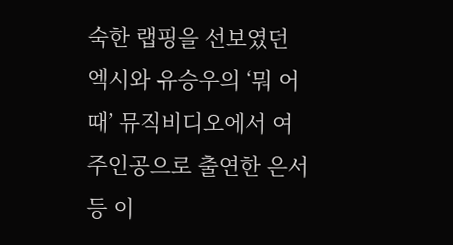숙한 랩핑을 선보였던 엑시와 유승우의 ‘뭐 어때’ 뮤직비디오에서 여주인공으로 출연한 은서 등 이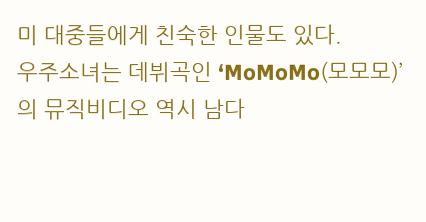미 대중들에게 친숙한 인물도 있다.
우주소녀는 데뷔곡인 ‘MoMoMo(모모모)’의 뮤직비디오 역시 남다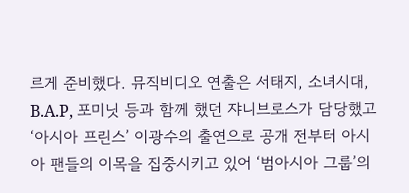르게 준비했다. 뮤직비디오 연출은 서태지, 소녀시대, B.A.P, 포미닛 등과 함께 했던 쟈니브로스가 담당했고 ‘아시아 프린스’ 이광수의 출연으로 공개 전부터 아시아 팬들의 이목을 집중시키고 있어 ‘범아시아 그룹’의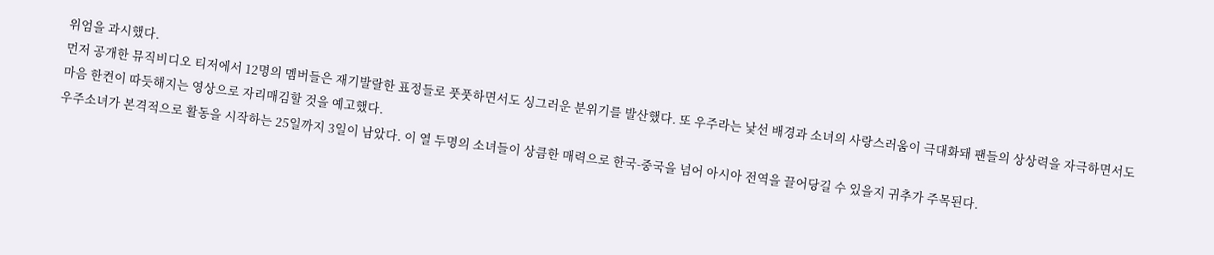위엄을 과시했다.
먼저 공개한 뮤직비디오 티저에서 12명의 멤버들은 재기발랄한 표정들로 풋풋하면서도 싱그러운 분위기를 발산했다. 또 우주라는 낯선 배경과 소녀의 사랑스러움이 극대화돼 팬들의 상상력을 자극하면서도 마음 한켠이 따듯해지는 영상으로 자리매김할 것을 예고했다.
우주소녀가 본격적으로 활동을 시작하는 25일까지 3일이 남았다. 이 열 두명의 소녀들이 상큼한 매력으로 한국-중국을 넘어 아시아 전역을 끌어당길 수 있을지 귀추가 주목된다.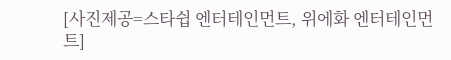[사진제공=스타쉽 엔터테인먼트, 위에화 엔터테인먼트]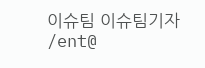이슈팀 이슈팀기자 /ent@